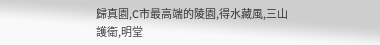歸真園,C市最高端的陵園,得水藏風,三山護衛,明堂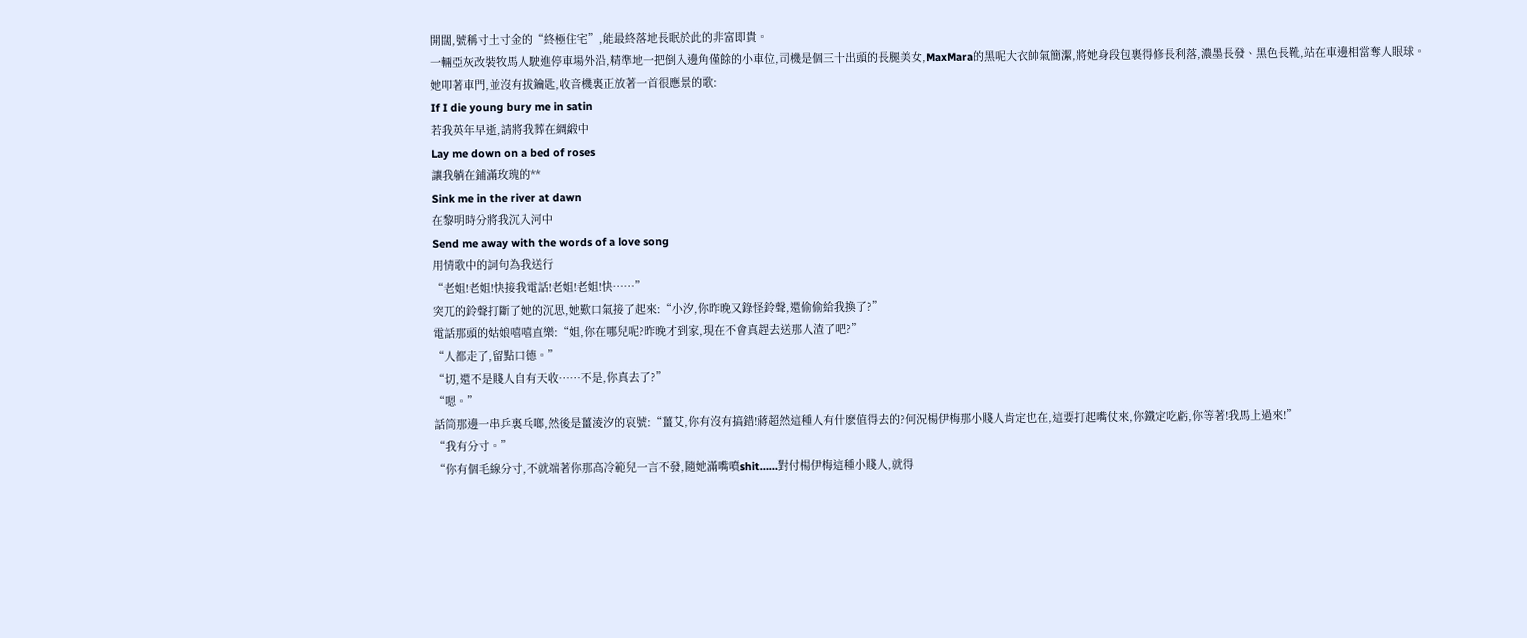開闊,號稱寸土寸金的“終極住宅”,能最終落地長眠於此的非富即貴。
一輛亞灰改裝牧馬人駛進停車場外沿,精準地一把倒入邊角僅餘的小車位,司機是個三十出頭的長腿美女,MaxMara的黑呢大衣帥氣簡潔,將她身段包裹得修長利落,濃墨長發、黑色長靴,站在車邊相當奪人眼球。
她叩著車門,並沒有拔鑰匙,收音機裏正放著一首很應景的歌:
If I die young bury me in satin
若我英年早逝,請將我葬在綢緞中
Lay me down on a bed of roses
讓我躺在鋪滿玫瑰的**
Sink me in the river at dawn
在黎明時分將我沉入河中
Send me away with the words of a love song
用情歌中的詞句為我送行
“老姐!老姐!快接我電話!老姐!老姐!快……”
突兀的鈴聲打斷了她的沉思,她歎口氣接了起來:“小汐,你昨晚又錄怪鈴聲,還偷偷給我換了?”
電話那頭的姑娘嘻嘻直樂:“姐,你在哪兒呢?昨晚才到家,現在不會真趕去送那人渣了吧?”
“人都走了,留點口德。”
“切,還不是賤人自有天收……不是,你真去了?”
“嗯。”
話筒那邊一串乒裏乓啷,然後是薑淩汐的哀號:“薑艾,你有沒有搞錯!蔣超然這種人有什麽值得去的?何況楊伊梅那小賤人肯定也在,這要打起嘴仗來,你鐵定吃虧,你等著!我馬上過來!”
“我有分寸。”
“你有個毛線分寸,不就端著你那高冷範兒一言不發,隨她滿嘴噴shit……對付楊伊梅這種小賤人,就得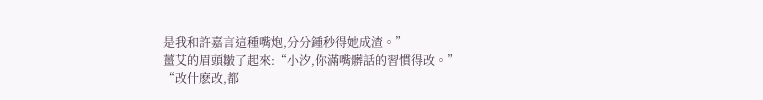是我和許嘉言這種嘴炮,分分鍾秒得她成渣。”
薑艾的眉頭皺了起來:“小汐,你滿嘴髒話的習慣得改。”
“改什麽改,都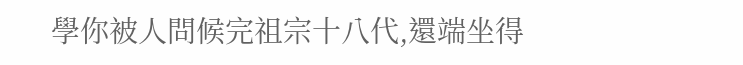學你被人問候完祖宗十八代,還端坐得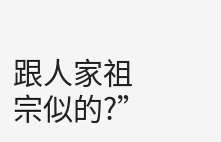跟人家祖宗似的?”